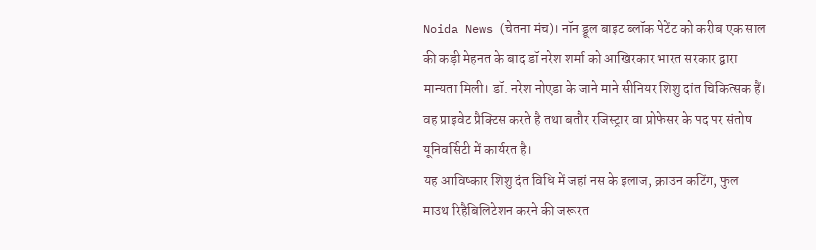Noida News (चेतना मंच)। नॉन ड्रूल बाइट ब्लॉक पेटेंट को करीब एक साल की कड़ी मेहनत के बाद डॉ नरेश शर्मा को आखिरकार भारत सरकार द्वारा मान्यता मिली। डॉ. नरेश नोएडा के जाने माने सीनियर शिशु दांत चिकित्सक हैं। वह प्राइवेट प्रैक्टिस करते है तथा बतौर रजिस्ट्रार वा प्रोफेसर के पद पर संतोष यूनिवर्सिटी में कार्यरत है।
यह आविष्कार शिशु दंत विधि में जहां नस के इलाज, क्राउन कटिंग, फुल माउथ रिहैबिलिटेशन करने की जरूरत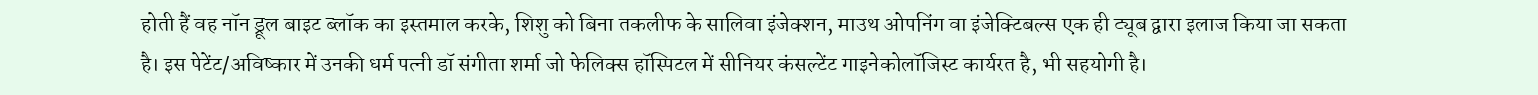होती हैं वह नॉन ड्रूल बाइट ब्लॉक का इस्तमाल करके, शिशु को बिना तकलीफ के सालिवा इंजेक्शन, माउथ ओपनिंग वा इंजेक्टिबल्स एक ही ट्यूब द्वारा इलाज किया जा सकता है। इस पेटेंट/अविष्कार में उनकी धर्म पत्नी डॉ संगीता शर्मा जो फेलिक्स हॉस्पिटल में सीनियर कंसल्टेंट गाइनेकोलॉजिस्ट कार्यरत है, भी सहयोगी है।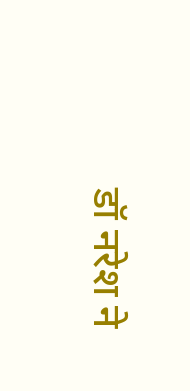डॉ नरेश ने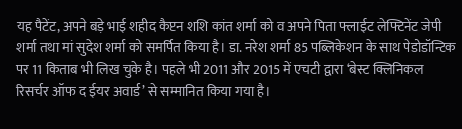यह पैटेंट, अपने बड़े भाई शहीद कैप्टन शशि कांत शर्मा को व अपने पिता फ्लाईट लेफ्टिनेंट जेपी शर्मा तथा मां सुदेश शर्मा को समर्पित किया है। डा. नरेश शर्मा 85 पब्लिकेशन के साथ पेडोडॉन्टिक पर 11 किताब भी लिख चुके है। पहले भी 2011 और 2015 में एचटी द्वारा ‘बेस्ट क्लिनिकल रिसर्चर ऑफ द ईयर अवार्ड’ से सम्मानित किया गया है।